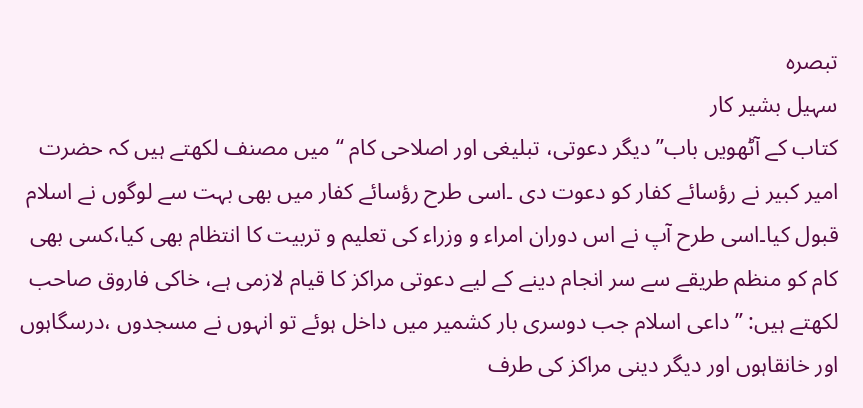تبصرہ
سہیل بشیر کار
کتاب کے آٹھویں باب’’ دیگر دعوتی، تبلیغی اور اصلاحی کام ‘‘ میں مصنف لکھتے ہیں کہ حضرت امیر کبیر نے رؤسائے کفار کو دعوت دی ۔اسی طرح رؤسائے کفار میں بھی بہت سے لوگوں نے اسلام قبول کیا۔اسی طرح آپ نے اس دوران امراء و وزراء کی تعلیم و تربیت کا انتظام بھی کیا،کسی بھی کام کو منظم طریقے سے سر انجام دینے کے لیے دعوتی مراکز کا قیام لازمی ہے، خاکی فاروق صاحب لکھتے ہیں: ’’داعی اسلام جب دوسری بار کشمیر میں داخل ہوئے تو انہوں نے مسجدوں ،درسگاہوں اور خانقاہوں اور دیگر دینی مراکز کی طرف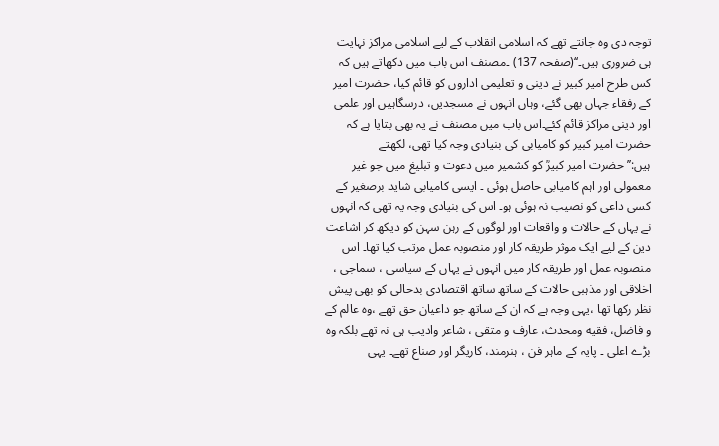توجہ دی وہ جانتے تھے کہ اسلامی انقلاب کے لیے اسلامی مراکز نہایت ہی ضروری ہیں۔‘‘(صفحہ 137) ۔مصنف اس باب میں دکھاتے ہیں کہ کس طرح امیر کبیر نے دینی و تعلیمی اداروں کو قائم کیا، حضرت امیر کے رفقاء جہاں بھی گئے، وہاں انہوں نے مسجدیں، درسگاہیں اور علمی اور دینی مراکز قائم کئے۔اس باب میں مصنف نے یہ بھی بتایا ہے کہ حضرت امیر کبیر کو کامیابی کی بنیادی وجہ کیا تھی، لکھتے ہیں:’’حضرت امیر کبیرؒ کو کشمیر میں دعوت و تبلیغ میں جو غیر معمولی اور اہم کامیابی حاصل ہوئی ۔ ایسی کامیابی شاید برصغیر کے کسی داعی کو نصیب نہ ہوئی ہو۔ اس کی بنیادی وجہ یہ تھی کہ انہوں نے یہاں کے حالات و واقعات اور لوگوں کے رہن سہن کو دیکھ کر اشاعت دین کے لیے ایک موثر طریقہ کار اور منصوبہ عمل مرتب کیا تھا۔ اس منصوبہ عمل اور طریقہ کار میں انہوں نے یہاں کے سیاسی ، سماجی ، اخلاقی اور مذہبی حالات کے ساتھ ساتھ اقتصادی بدحالی کو بھی پیش نظر رکھا تھا ،یہی وجہ ہے کہ ان کے ساتھ جو داعیان حق تھے ،وہ عالم کے و فاضل، فقیه ومحدث، عارف و متقی ، شاعر وادیب ہی نہ تھے بلکہ وہ بڑے اعلی ۔ پایہ کے ماہر فن ، ہنرمند، کاریگر اور صناع تھے۔ یہی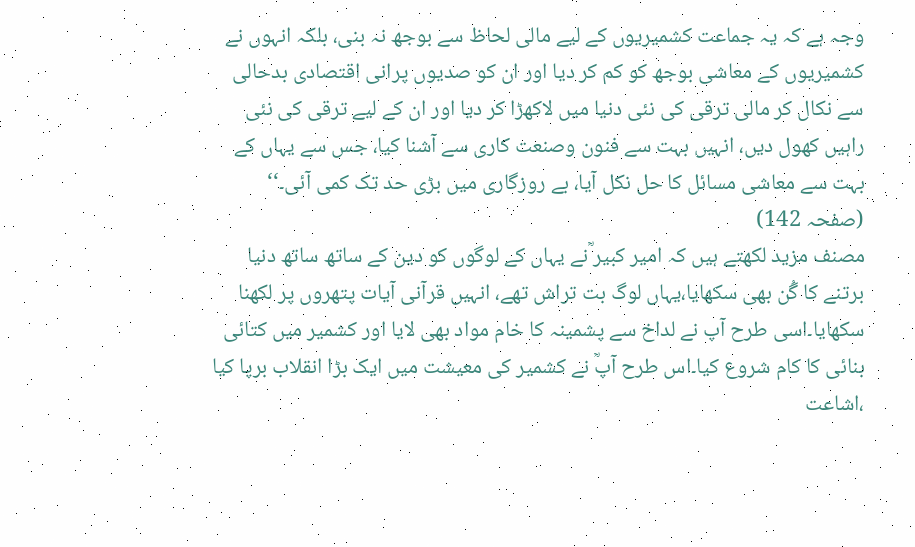وجہ ہے کہ یہ جماعت کشمیریوں کے لیے مالی لحاظ سے بوجھ نہ بنی، بلکہ انہوں نے کشمیریوں کے معاشی بوجھ کو کم کر دیا اور ان کو صدیوں پرانی اقتصادی بدحالی سے نکال کر مالی ترقی کی نئی دنیا میں لاکھڑا کر دیا اور ان کے لیے ترقی کی نئی راہیں کھول دیں، انہیں بہت سے فنون وصنعت کاری سے آشنا کیا، جس سے یہاں کے بہت سے معاشی مسائل کا حل نکل آیا، بے روزگاری میں بڑی حد تک کمی آئی۔‘‘ (صفحہ 142)
مصنف مزید لکھتے ہیں کہ امیر کبیر ؒنے یہاں کے لوگوں کو دین کے ساتھ ساتھ دنیا برتنے کا گُن بھی سکھایا،یہاں لوگ بت تراش تھے، انہیں قرآنی آیات پتھروں پر لکھنا سکھایا۔اسی طرح آپ نے لداخ سے پشمینہ کا خام مواد بھی لایا اور کشمیر میں کتائی بنائی کا کام شروع کیا۔اس طرح آپؒ نے کشمیر کی معیشت میں ایک بڑا انقلاب برپا کیا ،اشاعت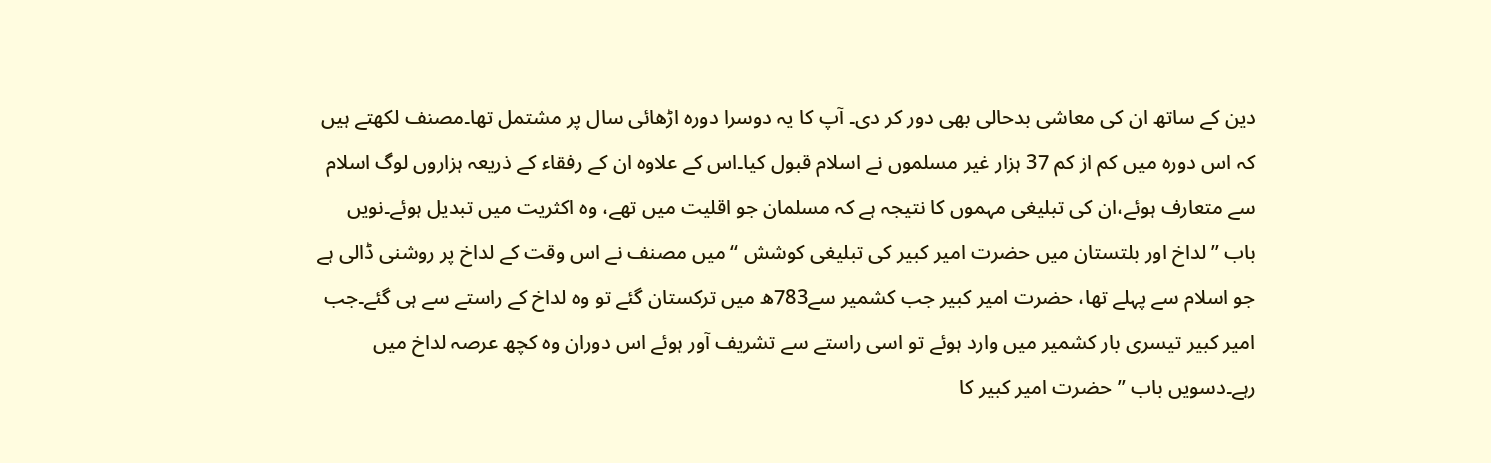دین کے ساتھ ان کی معاشی بدحالی بھی دور کر دی۔ آپ کا یہ دوسرا دورہ اڑھائی سال پر مشتمل تھا۔مصنف لکھتے ہیں کہ اس دورہ میں کم از کم 37 ہزار غیر مسلموں نے اسلام قبول کیا۔اس کے علاوہ ان کے رفقاء کے ذریعہ ہزاروں لوگ اسلام سے متعارف ہوئے،ان کی تبلیغی مہموں کا نتیجہ ہے کہ مسلمان جو اقلیت میں تھے، وہ اکثریت میں تبدیل ہوئے۔نویں باب ’’لداخ اور بلتستان میں حضرت امیر کبیر کی تبلیغی کوشش ‘‘میں مصنف نے اس وقت کے لداخ پر روشنی ڈالی ہے جو اسلام سے پہلے تھا، حضرت امیر کبیر جب کشمیر سے783ھ میں ترکستان گئے تو وہ لداخ کے راستے سے ہی گئے۔جب امیر کبیر تیسری بار کشمیر میں وارد ہوئے تو اسی راستے سے تشریف آور ہوئے اس دوران وہ کچھ عرصہ لداخ میں رہے۔دسویں باب ’’حضرت امیر کبیر کا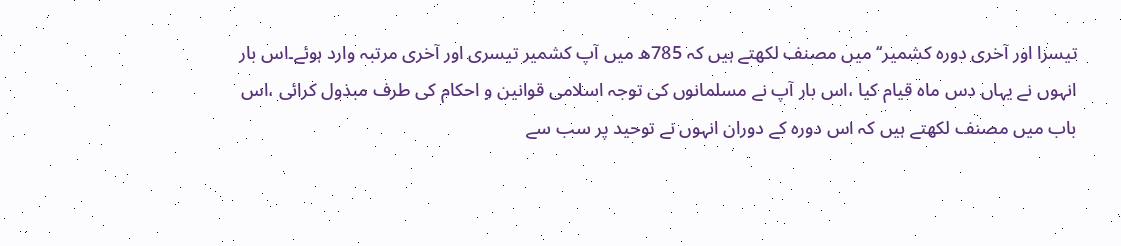تیسرا اور آخری دورہ کشمیر‘‘ میں مصنف لکھتے ہیں کہ 785ھ میں آپ کشمیر تیسری اور آخری مرتبہ وارد ہوئے۔اس بار انہوں نے یہاں دس ماہ قیام کیا ،اس بار آپ نے مسلمانوں کی توجہ اسلامی قوانین و احکام کی طرف مبذول کرائی ،اس باب میں مصنف لکھتے ہیں کہ اس دورہ کے دوران انہوں نے توحید پر سب سے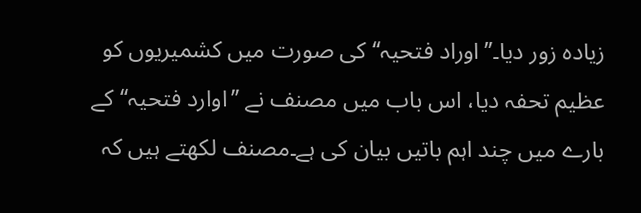زیادہ زور دیا۔’’اوراد فتحیہ‘‘ کی صورت میں کشمیریوں کو عظیم تحفہ دیا، اس باب میں مصنف نے ’’اوارد فتحیہ‘‘کے بارے میں چند اہم باتیں بیان کی ہے۔مصنف لکھتے ہیں کہ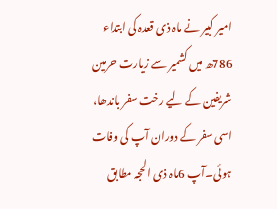امیر کبیر نے ماہ ذی قعدہ کی ابتداء 786ھ میں کشمیر سے زیارت حرمین شریفین کے لیے رخت سفر باندھا، اسی سفر کے دوران آپ کی وفات ہوئی۔آپ 6ماہ ذی الحجہ مطابق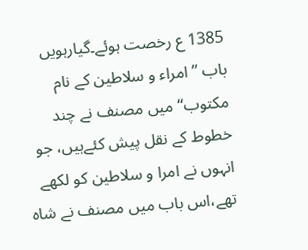1385 ع رخصت ہوئے۔گیارہویں باب ’’امراء و سلاطین کے نام مکتوب‘‘ میں مصنف نے چند خطوط کے نقل پیش کئےہیں، جو انہوں نے امرا و سلاطین کو لکھے تھے،اس باب میں مصنف نے شاہ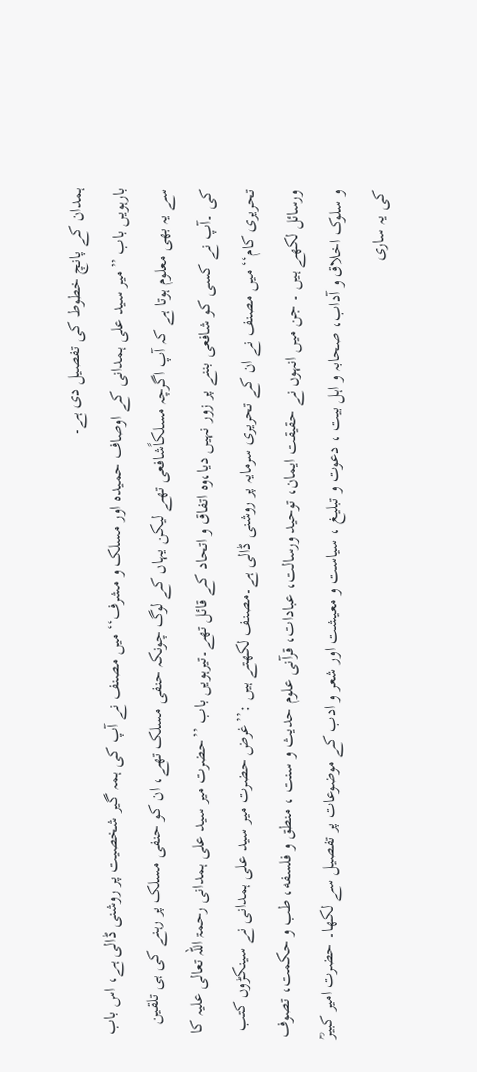ہمدان کے پانچ خطوط کی تفصیل دی ہے۔
بارہویں باب ’’میر سید علی ہمدانی کے اوصاف حمیدہ اور مسلک و مشرف‘‘ میں مصنف نے آپ کی ہمہ گیر شخصیت پر روشنی ڈالی ہے، اس باب سے یہ بھی معلوم ہوتا ہے کہ آپ اگرچہ مسلکاًشافعی تھے لیکن یہاں کے لوگ چونکہ حنفی مسلک تھے، ان کو حنفی مسلک پر رہنے کی ہی تلقین کی ۔آپ نے کسی کو شافعی بننے پر زور نہیں دیا،وہ اتفاق و اتحاد کے قائل تھے۔تیرہویں باب ’’حضرت میر سید علی ہمدانی رحمۃ اللہ تعالی علیہ کا تحریری کام‘‘ میں مصنف نے ان کے تحریری سرمایہ پر روشنی ڈالی ہے۔مصنف لکھتے ہیں :’’غرض حضرت میر سید علی ہمدانی نے سینکڑوں کتب ورسائل لکھے ہیں ۔ جن میں انہوں نے حقیقت ایمان، توحید ورسالت، عبادات، قرآنی علوم حدیث و سنت ، منطق و فلسفه، طب و حکمت، تصوف و سلوک اخلاق و آداب، صحابہ و اہل بیت ، دعوت و تبلیغ ، سیاست و معیشت اور شعر و ادب کے موضوعات پر تفصیل سے لکھا۔ حضرت امیر کبیرؒ کی یہ ساری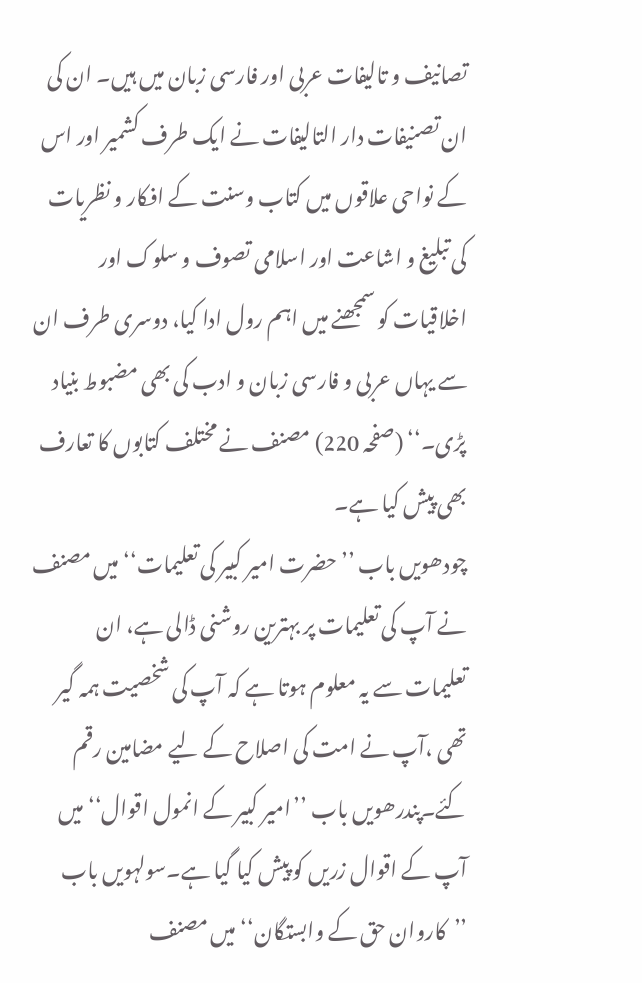تصانیف و تالیفات عربی اور فارسی زبان میں ہیں۔ ان کی ان تصنیفات دار التالیفات نے ایک طرف کشمیر اور اس کے نواحی علاقوں میں کتاب وسنت کے افکار و نظریات کی تبلیغ و اشاعت اور اسلامی تصوف و سلوک اور اخلاقیات کو سمجھنے میں اہم رول ادا کیا، دوسری طرف ان سے یہاں عربی و فارسی زبان و ادب کی بھی مضبوط بنیاد پڑی۔‘‘ (صفحہ 220) مصنف نے مختلف کتابوں کا تعارف بھی پیش کیا ہے۔
چودھویں باب ’’حضرت امیر کبیر کی تعلیمات‘‘ میں مصنف نے آپ کی تعلیمات پر بہترین روشنی ڈالی ہے، ان تعلیمات سے یہ معلوم ہوتا ہے کہ آپ کی شخصیت ہمہ گیر تھی ،آپ نے امت کی اصلاح کے لیے مضامین رقم کئے۔پندرھویں باب ’’امیر کبیر کے انمول اقوال‘‘ میں آپ کے اقوال زریں کو پیش کیا گیا ہے۔سولہویں باب ’’کاروان حق کے وابستگان‘‘ میں مصنف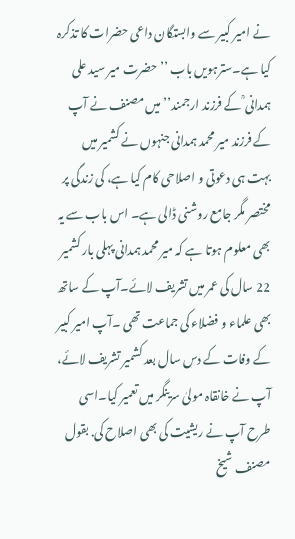نے امیر کبیر سے وابستگان داعی حضرات کا تذکرہ کیا ہے۔سترہویں باب ’’حضرت میر سید علی ہمدانی ؒ کے فرزند ارجمند’’ میں مصنف نے آپ کے فرزند میر محمد ہمدانی جنہوں نے کشمیر میں بہت ہی دعوتی و اصلاحی کام کیا ہے، کی زندگی پر مختصر مگر جامع روشنی ڈالی ہے۔ اس باب سے یہ بھی معلوم ہوتا ہے کہ میر محمد ہمدانی پہلی بار کشمیر 22 سال کی عمر میں تشریف لائے۔آپ کے ساتھ بھی علماء و فضلاء کی جماعت تھی ۔آپ امیر کبیر کے وفات کے دس سال بعد کشمیر تشریف لائے، آپ نے خانقاہ مولیٰ سرینگر میں تعمیر کیا۔اسی طرح آپ نے ریشیت کی بھی اصلاح کی. بقول مصنف شیخ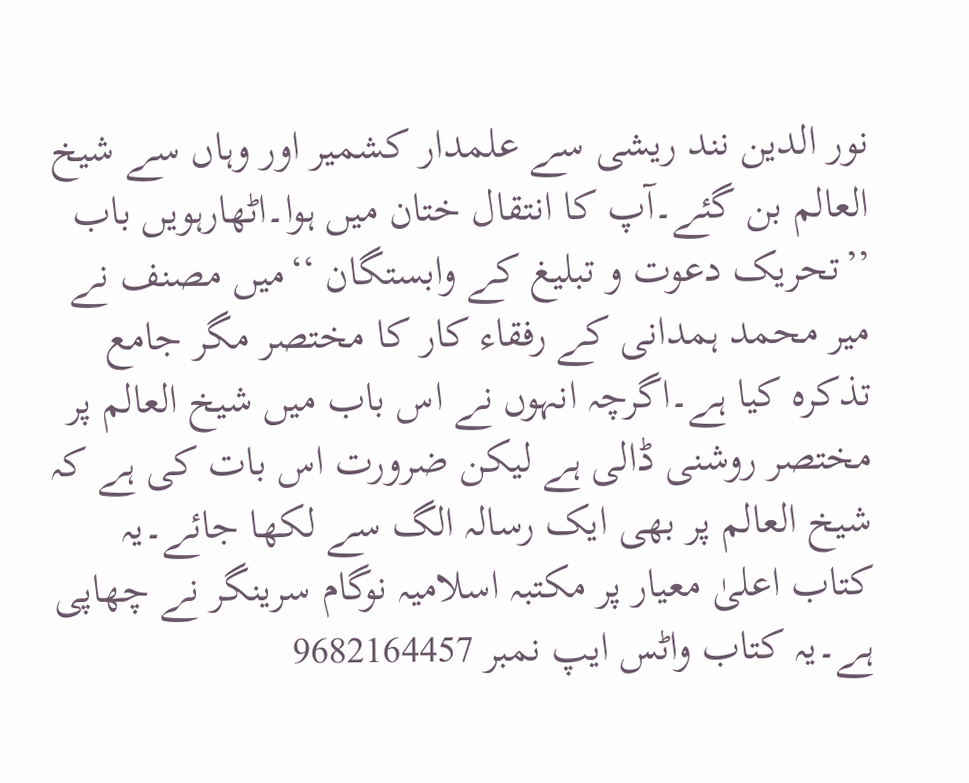نور الدین نند ریشی سے علمدار کشمیر اور وہاں سے شیخ العالم بن گئے۔آپ کا انتقال ختان میں ہوا۔اٹھارہویں باب ’’تحریک دعوت و تبلیغ کے وابستگان ‘‘میں مصنف نے میر محمد ہمدانی کے رفقاء کار کا مختصر مگر جامع تذکرہ کیا ہے۔اگرچہ انہوں نے اس باب میں شیخ العالم پر مختصر روشنی ڈالی ہے لیکن ضرورت اس بات کی ہے کہ شیخ العالم پر بھی ایک رسالہ الگ سے لکھا جائے۔یہ کتاب اعلیٰ معیار پر مکتبہ اسلامیہ نوگام سرینگر نے چھاپی ہے۔یہ کتاب واٹس ایپ نمبر 9682164457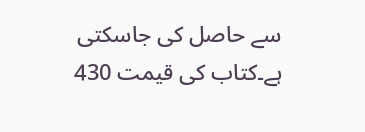سے حاصل کی جاسکتی ہے۔کتاب کی قیمت 430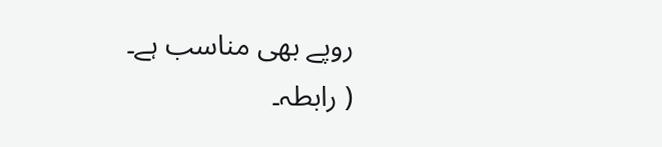روپے بھی مناسب ہے۔
( رابطہ۔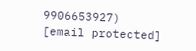9906653927)
[email protected]